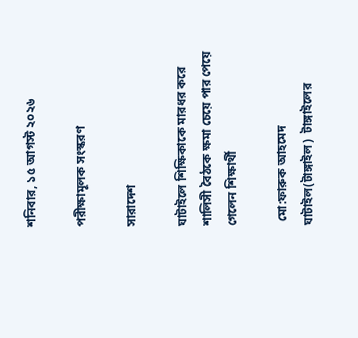শনিবার, ১৫ আগস্ট ২০২৬

পরীক্ষামূলক সংস্করণ

সারাদেশ

ঘাটাইলে শিক্ষিকাকে মারধর করে শালিসী বৈঠকে ক্ষমা চেয়ে পার পেয়ে গেলেন শিক্ষার্থী

 মো:ফারুক আহমেদ ঘাটাইল(টাঙ্গাইল)  টাঙ্গাইলের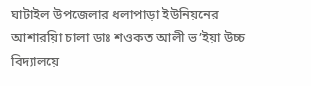ঘাটাইল উপজেলার ধলাপাড়া ইউনিয়নের আশারয়িা চালা ডাঃ শওকত আলী ভ’ইয়া উচ্চ বিদ্যালয়ে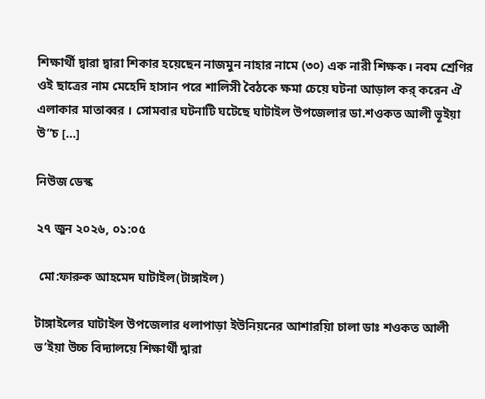শিক্ষার্থী দ্বারা দ্বারা শিকার হয়েছেন নাজমুন নাহার নামে (৩০) এক নারী শিক্ষক। নবম শ্রেণির ওই ছাত্রের নাম মেহেদি হাসান পরে শালিসী বৈঠকে ক্ষমা চেয়ে ঘটনা আড়াল কর্ করেন ঐ এলাকার মাতাব্বর । সোমবার ঘটনাটি ঘটেছে ঘাটাইল উপজেলার ডা.শওকত আলী ভূইয়া উ”চ […]

নিউজ ডেস্ক

২৭ জুন ২০২৬, ০১:০৫

 মো:ফারুক আহমেদ ঘাটাইল(টাঙ্গাইল)

টাঙ্গাইলের ঘাটাইল উপজেলার ধলাপাড়া ইউনিয়নের আশারয়িা চালা ডাঃ শওকত আলী ভ’ইয়া উচ্চ বিদ্যালয়ে শিক্ষার্থী দ্বারা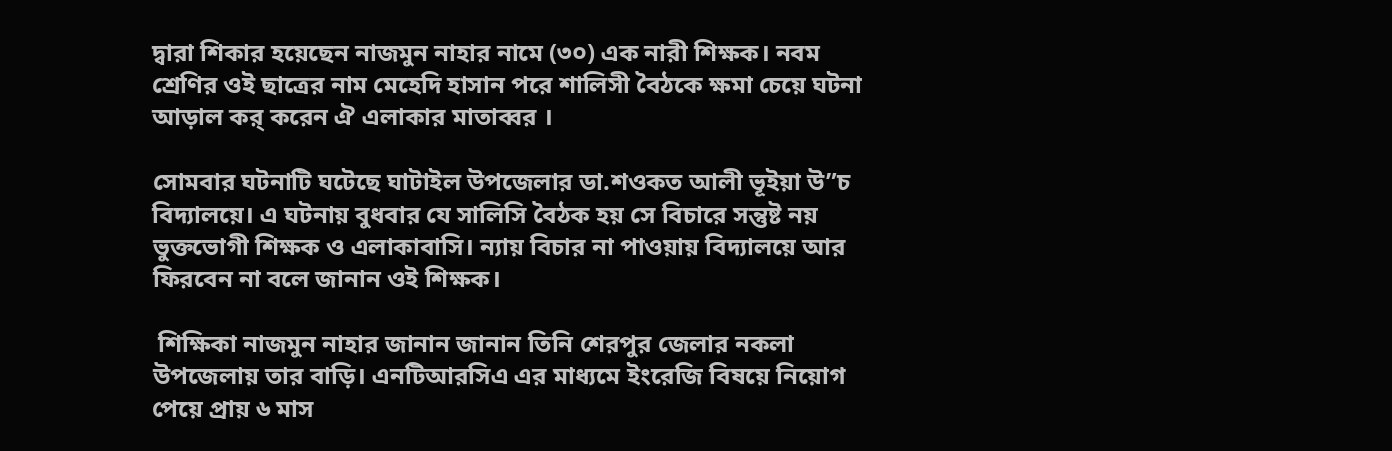দ্বারা শিকার হয়েছেন নাজমুন নাহার নামে (৩০) এক নারী শিক্ষক। নবম শ্রেণির ওই ছাত্রের নাম মেহেদি হাসান পরে শালিসী বৈঠকে ক্ষমা চেয়ে ঘটনা আড়াল কর্ করেন ঐ এলাকার মাতাব্বর ।

সোমবার ঘটনাটি ঘটেছে ঘাটাইল উপজেলার ডা.শওকত আলী ভূইয়া উ”চ বিদ্যালয়ে। এ ঘটনায় বুধবার যে সালিসি বৈঠক হয় সে বিচারে সন্তুষ্ট নয় ভুক্তভোগী শিক্ষক ও এলাকাবাসি। ন্যায় বিচার না পাওয়ায় বিদ্যালয়ে আর ফিরবেন না বলে জানান ওই শিক্ষক।

 শিক্ষিকা নাজমুন নাহার জানান জানান তিনি শেরপুর জেলার নকলা উপজেলায় তার বাড়ি। এনটিআরসিএ এর মাধ্যমে ইংরেজি বিষয়ে নিয়োগ পেয়ে প্রায় ৬ মাস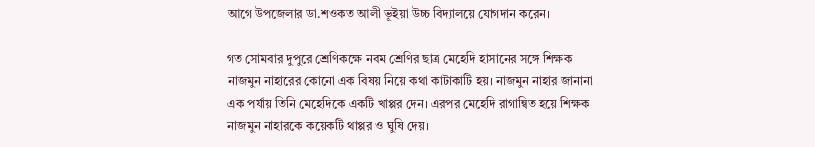আগে উপজেলার ডা.শওকত আলী ভূইয়া উচ্চ বিদ্যালয়ে যোগদান করেন।

গত সোমবার দুপুরে শ্রেণিকক্ষে নবম শ্রেণির ছাত্র মেহেদি হাসানের সঙ্গে শিক্ষক নাজমুন নাহারের কোনো এক বিষয় নিয়ে কথা কাটাকাটি হয়। নাজমুন নাহার জানানা এক পর্যায় তিনি মেহেদিকে একটি খাপ্পর দেন। এরপর মেহেদি রাগান্বিত হয়ে শিক্ষক নাজমুন নাহারকে কয়েকটি থাপ্পর ও ঘুষি দেয়।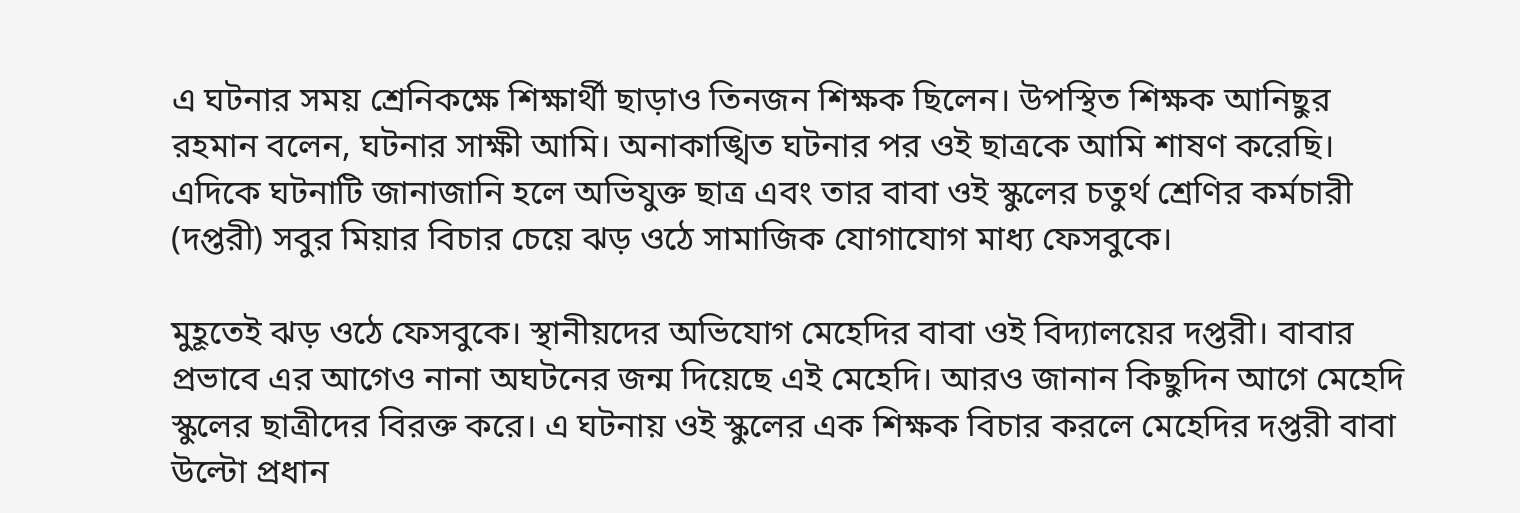এ ঘটনার সময় শ্রেনিকক্ষে শিক্ষার্থী ছাড়াও তিনজন শিক্ষক ছিলেন। উপস্থিত শিক্ষক আনিছুর রহমান বলেন, ঘটনার সাক্ষী আমি। অনাকাঙ্খিত ঘটনার পর ওই ছাত্রকে আমি শাষণ করেছি।  এদিকে ঘটনাটি জানাজানি হলে অভিযুক্ত ছাত্র এবং তার বাবা ওই স্কুলের চতুর্থ শ্রেণির কর্মচারী (দপ্তরী) সবুর মিয়ার বিচার চেয়ে ঝড় ওঠে সামাজিক যোগাযোগ মাধ্য ফেসবুকে।

মুহূতেই ঝড় ওঠে ফেসবুকে। স্থানীয়দের অভিযোগ মেহেদির বাবা ওই বিদ্যালয়ের দপ্তরী। বাবার প্রভাবে এর আগেও নানা অঘটনের জন্ম দিয়েছে এই মেহেদি। আরও জানান কিছুদিন আগে মেহেদি স্কুলের ছাত্রীদের বিরক্ত করে। এ ঘটনায় ওই স্কুলের এক শিক্ষক বিচার করলে মেহেদির দপ্তরী বাবা উল্টো প্রধান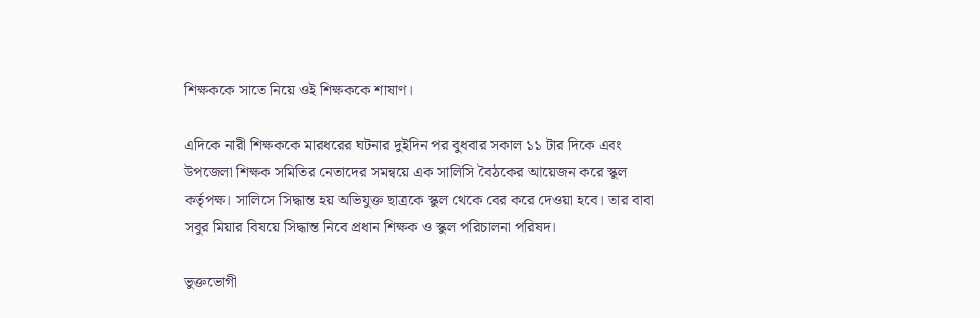শিক্ষককে সাতে নিয়ে ওই শিক্ষককে শাষাণ।

এদিকে নারী শিক্ষককে মারধরের ঘটনার দুইদিন পর বুধবার সকাল ১১ টার দিকে এবং উপজেলা শিক্ষক সমিতির নেতাদের সমন্বয়ে এক সালিসি বৈঠকের আয়েজন করে স্কুল কর্তৃপক্ষ। সালিসে সিদ্ধান্ত হয় অভিযুক্ত ছাত্রকে স্কুল থেকে বের করে দেওয়া হবে। তার বাবা সবুর মিয়ার বিষয়ে সিদ্ধান্ত নিবে প্রধান শিক্ষক ও স্কুল পরিচালনা পরিষদ।

ভুক্তভোগী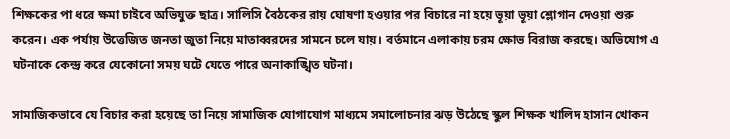শিক্ষকের পা ধরে ক্ষমা চাইবে অভিযুক্ত ছাত্র। সালিসি বৈঠকের রায় ঘোষণা হওয়ার পর বিচারে না হয়ে ভূয়া ভূয়া শ্লোগান দেওয়া শুরু করেন। এক পর্যায় উত্তেজিত জনতা জুতা নিয়ে মাতাব্বরদের সামনে চলে যায়। বর্তমানে এলাকায় চরম ক্ষোভ বিরাজ করছে। অভিযোগ এ ঘটনাকে কেন্দ্র করে যেকোনো সময় ঘটে যেতে পারে অনাকাঙ্খিত ঘটনা।

সামাজিকভাবে যে বিচার করা হয়েছে তা নিয়ে সামাজিক যোগাযোগ মাধ্যমে সমালোচনার ঝড় উঠেছে স্কুল শিক্ষক খালিদ হাসান খোকন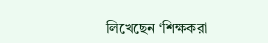লিখেছেন ‘শিক্ষকরা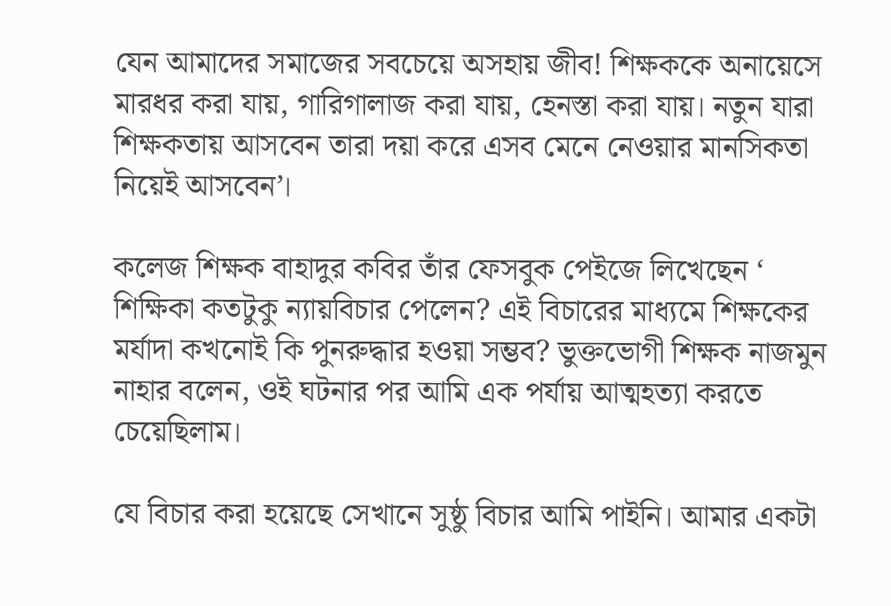যেন আমাদের সমাজের সবচেয়ে অসহায় জীব! শিক্ষককে অনায়েসে মারধর করা যায়, গারিগালাজ করা যায়, হেনস্তা করা যায়। নতুন যারা শিক্ষকতায় আসবেন তারা দয়া করে এসব মেনে নেওয়ার মানসিকতা নিয়েই আসবেন’।

কলেজ শিক্ষক বাহাদুর কবির তাঁর ফেসবুক পেইজে লিখেছেন ‘ শিক্ষিকা কতটুকু ন্যায়বিচার পেলেন? এই বিচারের মাধ্যমে শিক্ষকের মর্যাদা কখনোই কি পুনরুদ্ধার হওয়া সম্ভব? ভুক্তভোগী শিক্ষক নাজমুন নাহার বলেন, ওই ঘটনার পর আমি এক পর্যায় আত্মহত্যা করতে চেয়েছিলাম।

যে বিচার করা হয়েছে সেখানে সুষ্ঠু বিচার আমি পাইনি। আমার একটা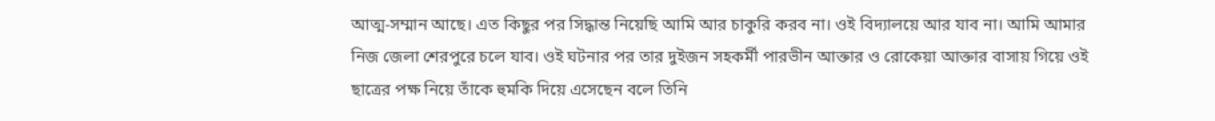আত্ম-সম্মান আছে। এত কিছুর পর সিদ্ধান্ত নিয়েছি আমি আর চাকুরি করব না। ওই বিদ্যালয়ে আর যাব না। আমি আমার নিজ জেলা শেরপুরে চলে যাব। ওই ঘটনার পর তার দুইজন সহকর্মী পারভীন আক্তার ও রোকেয়া আক্তার বাসায় গিয়ে ওই ছাত্রের পক্ষ নিয়ে তাঁকে হুমকি দিয়ে এসেছেন বলে তিনি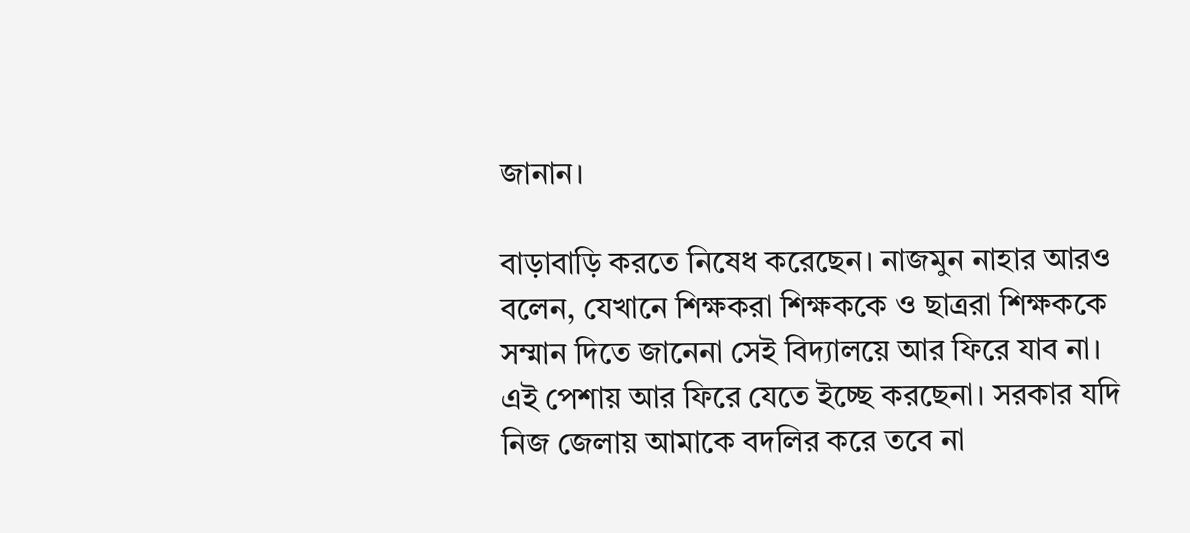জানান।

বাড়াবাড়ি করতে নিষেধ করেছেন। নাজমুন নাহার আরও বলেন, যেখানে শিক্ষকরা শিক্ষককে ও ছাত্ররা শিক্ষককে সম্মান দিতে জানেনা সেই বিদ্যালয়ে আর ফিরে যাব না। এই পেশায় আর ফিরে যেতে ইচ্ছে করছেনা। সরকার যদি নিজ জেলায় আমাকে বদলির করে তবে না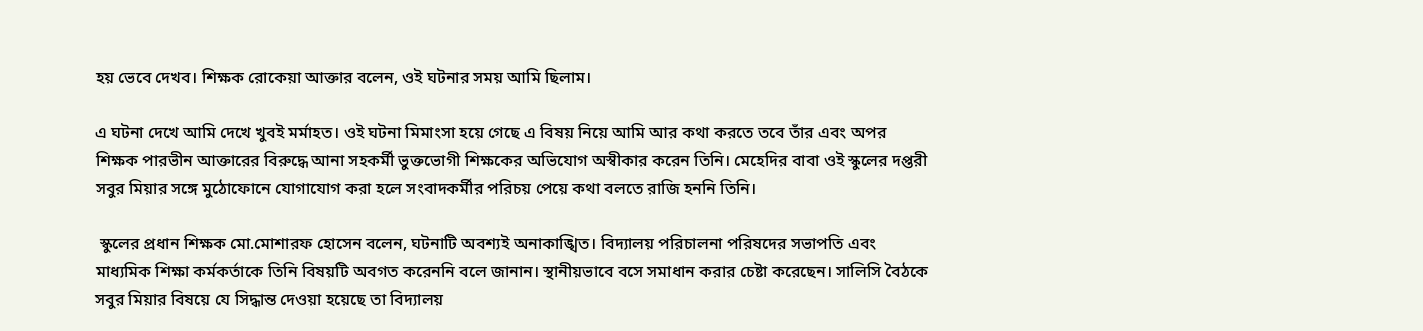হয় ভেবে দেখব। শিক্ষক রোকেয়া আক্তার বলেন, ওই ঘটনার সময় আমি ছিলাম।

এ ঘটনা দেখে আমি দেখে খুবই মর্মাহত। ওই ঘটনা মিমাংসা হয়ে গেছে এ বিষয় নিয়ে আমি আর কথা করতে তবে তাঁর এবং অপর শিক্ষক পারভীন আক্তারের বিরুদ্ধে আনা সহকর্মী ভুক্তভোগী শিক্ষকের অভিযোগ অস্বীকার করেন তিনি। মেহেদির বাবা ওই স্কুলের দপ্তরী সবুর মিয়ার সঙ্গে মুঠোফোনে যোগাযোগ করা হলে সংবাদকর্মীর পরিচয় পেয়ে কথা বলতে রাজি হননি তিনি।

 স্কুলের প্রধান শিক্ষক মো.মোশারফ হোসেন বলেন, ঘটনাটি অবশ্যই অনাকাঙ্খিত। বিদ্যালয় পরিচালনা পরিষদের সভাপতি এবং মাধ্যমিক শিক্ষা কর্মকর্তাকে তিনি বিষয়টি অবগত করেননি বলে জানান। স্থানীয়ভাবে বসে সমাধান করার চেষ্টা করেছেন। সালিসি বৈঠকে সবুর মিয়ার বিষয়ে যে সিদ্ধান্ত দেওয়া হয়েছে তা বিদ্যালয়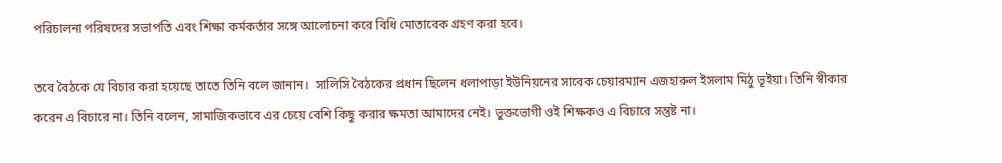পরিচালনা পরিষদের সভাপতি এবং শিক্ষা কর্মকর্তার সঙ্গে আলোচনা করে বিধি মোতাবেক গ্রহণ করা হবে।

তবে বৈঠকে যে বিচার করা হয়েছে তাতে তিনি বলে জানান।  সালিসি বৈঠকের প্রধান ছিলেন ধলাপাড়া ইউনিয়নের সাবেক চেয়ারম্যান এজহারুল ইসলাম মিঠু ভূইয়া। তিনি স্বীকার করেন এ বিচারে না। তিনি বলেন, সামাজিকভাবে এর চেয়ে বেশি কিছু করার ক্ষমতা আমাদের নেই। ভুক্তভোগী ওই শিক্ষকও এ বিচারে সন্তুষ্ট না।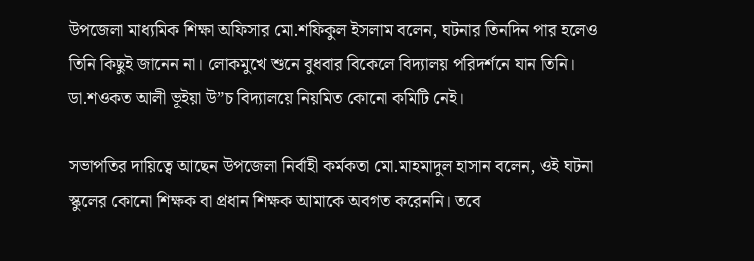উপজেলা মাধ্যমিক শিক্ষা অফিসার মো.শফিকুল ইসলাম বলেন, ঘটনার তিনদিন পার হলেও তিনি কিছুই জানেন না। লোকমুখে শুনে বুধবার বিকেলে বিদ্যালয় পরিদর্শনে যান তিনি। ডা.শওকত আলী ভূইয়া উ”চ বিদ্যালয়ে নিয়মিত কোনো কমিটি নেই।

সভাপতির দায়িত্বে আছেন উপজেলা নির্বাহী কর্মকতা মো.মাহমাদুল হাসান বলেন, ওই ঘটনা স্কুলের কোনো শিক্ষক বা প্রধান শিক্ষক আমাকে অবগত করেননি। তবে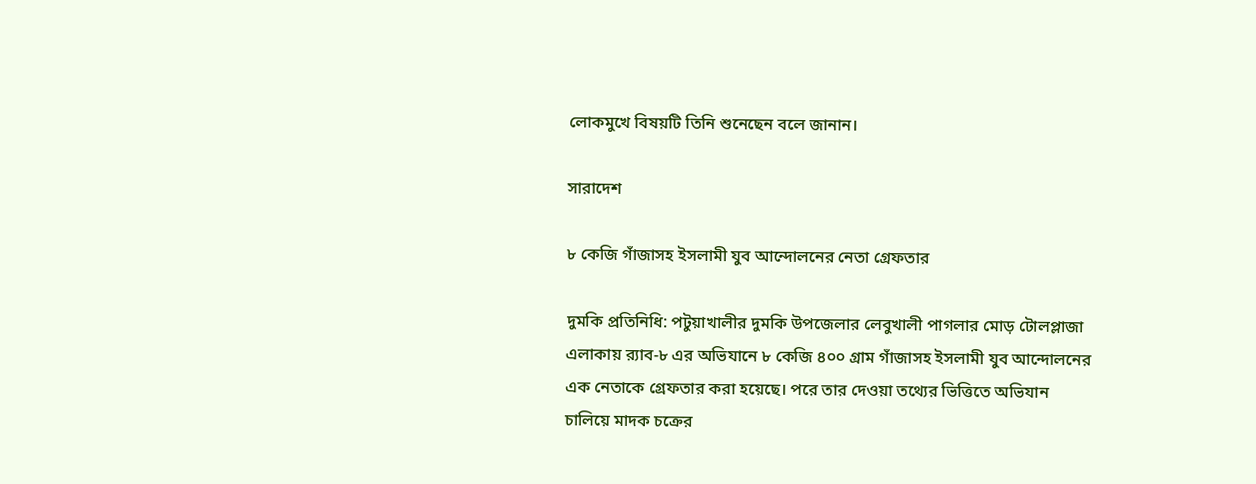লোকমুখে বিষয়টি তিনি শুনেছেন বলে জানান।

সারাদেশ

৮ কেজি গাঁজাসহ ইসলামী যুব আন্দোলনের নেতা গ্রেফতার

দুমকি প্রতিনিধি: পটুয়াখালীর দুমকি উপজেলার লেবুখালী পাগলার মোড় টোলপ্লাজা এলাকায় র‍্যাব-৮ এর অভিযানে ৮ কেজি ৪০০ গ্রাম গাঁজাসহ ইসলামী যুব আন্দোলনের এক নেতাকে গ্রেফতার করা হয়েছে। পরে তার দেওয়া তথ্যের ভিত্তিতে অভিযান চালিয়ে মাদক চক্রের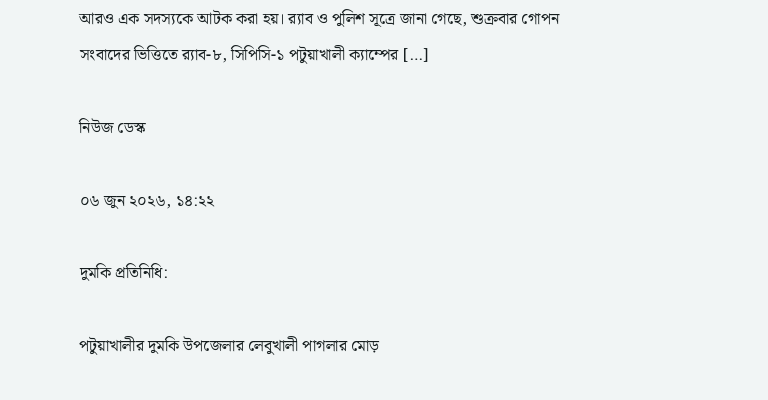আরও এক সদস্যকে আটক করা হয়। র‍্যাব ও পুলিশ সূত্রে জানা গেছে, শুক্রবার গোপন সংবাদের ভিত্তিতে র‍্যাব-৮, সিপিসি-১ পটুয়াখালী ক্যাম্পের […]

নিউজ ডেস্ক

০৬ জুন ২০২৬, ১৪:২২

দুমকি প্রতিনিধি:

পটুয়াখালীর দুমকি উপজেলার লেবুখালী পাগলার মোড়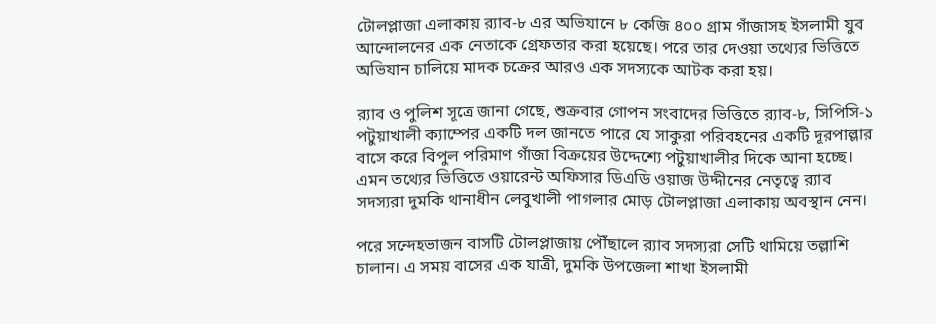টোলপ্লাজা এলাকায় র‍্যাব-৮ এর অভিযানে ৮ কেজি ৪০০ গ্রাম গাঁজাসহ ইসলামী যুব আন্দোলনের এক নেতাকে গ্রেফতার করা হয়েছে। পরে তার দেওয়া তথ্যের ভিত্তিতে অভিযান চালিয়ে মাদক চক্রের আরও এক সদস্যকে আটক করা হয়।

র‍্যাব ও পুলিশ সূত্রে জানা গেছে, শুক্রবার গোপন সংবাদের ভিত্তিতে র‍্যাব-৮, সিপিসি-১ পটুয়াখালী ক্যাম্পের একটি দল জানতে পারে যে সাকুরা পরিবহনের একটি দূরপাল্লার বাসে করে বিপুল পরিমাণ গাঁজা বিক্রয়ের উদ্দেশ্যে পটুয়াখালীর দিকে আনা হচ্ছে। এমন তথ্যের ভিত্তিতে ওয়ারেন্ট অফিসার ডিএডি ওয়াজ উদ্দীনের নেতৃত্বে র‍্যাব সদস্যরা দুমকি থানাধীন লেবুখালী পাগলার মোড় টোলপ্লাজা এলাকায় অবস্থান নেন।

পরে সন্দেহভাজন বাসটি টোলপ্লাজায় পৌঁছালে র‍্যাব সদস্যরা সেটি থামিয়ে তল্লাশি চালান। এ সময় বাসের এক যাত্রী, দুমকি উপজেলা শাখা ইসলামী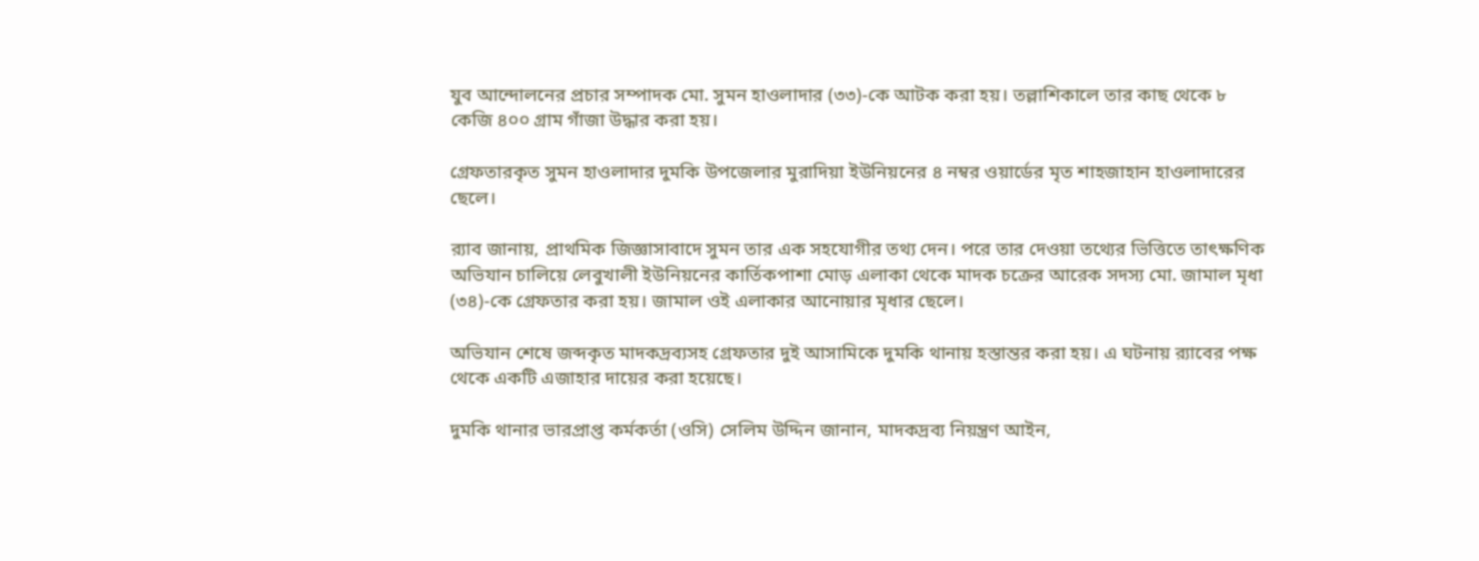যুব আন্দোলনের প্রচার সম্পাদক মো. সুমন হাওলাদার (৩৩)-কে আটক করা হয়। তল্লাশিকালে তার কাছ থেকে ৮ কেজি ৪০০ গ্রাম গাঁজা উদ্ধার করা হয়।

গ্রেফতারকৃত সুমন হাওলাদার দুমকি উপজেলার মুরাদিয়া ইউনিয়নের ৪ নম্বর ওয়ার্ডের মৃত শাহজাহান হাওলাদারের ছেলে।

র‍্যাব জানায়, প্রাথমিক জিজ্ঞাসাবাদে সুমন তার এক সহযোগীর তথ্য দেন। পরে তার দেওয়া তথ্যের ভিত্তিতে তাৎক্ষণিক অভিযান চালিয়ে লেবুখালী ইউনিয়নের কার্তিকপাশা মোড় এলাকা থেকে মাদক চক্রের আরেক সদস্য মো. জামাল মৃধা (৩৪)-কে গ্রেফতার করা হয়। জামাল ওই এলাকার আনোয়ার মৃধার ছেলে।

অভিযান শেষে জব্দকৃত মাদকদ্রব্যসহ গ্রেফতার দুই আসামিকে দুমকি থানায় হস্তান্তর করা হয়। এ ঘটনায় র‍্যাবের পক্ষ থেকে একটি এজাহার দায়ের করা হয়েছে।

দুমকি থানার ভারপ্রাপ্ত কর্মকর্তা (ওসি) সেলিম উদ্দিন জানান, মাদকদ্রব্য নিয়ন্ত্রণ আইন,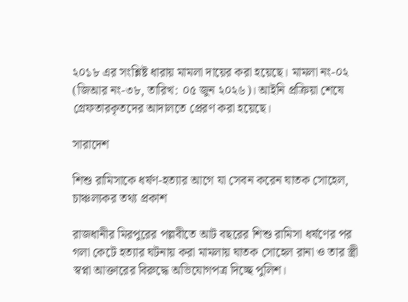২০১৮ এর সংশ্লিষ্ট ধারায় মামলা দায়ের করা হয়েছে। মামলা নং-০২ (জিআর নং-৩৮, তারিখ: ০৫ জুন ২০২৬)। আইনি প্রক্রিয়া শেষে গ্রেফতারকৃতদের আদালতে প্রেরণ করা হয়েছে।

সারাদেশ

শিশু রামিসাকে ধর্ষণ-হত্যার আগে যা সেবন করেন ঘাতক সোহেল, চাঞ্চল্যকর তথ্য প্রকাশ

রাজধানীর মিরপুরের পল্লবীতে আট বছরের শিশু রামিসা ধর্ষণের পর গলা কেটে হত্যার ঘটনায় করা মামলায় ঘাতক সোহেল রানা ও তার স্ত্রী স্বপ্না আক্তারের বিরুদ্ধে অভিযোগপত্র দিচ্ছে পুলিশ।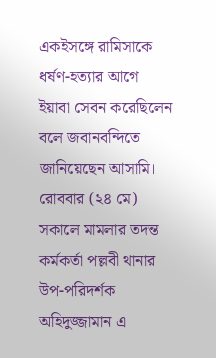একইসঙ্গে রামিসাকে ধর্ষণ-হত্যার আগে ইয়াবা সেবন করেছিলেন বলে জবানবন্দিতে জানিয়েছেন আসামি। রোববার (২৪ মে) সকালে মামলার তদন্ত কর্মকর্তা পল্লবী থানার উপ-পরিদর্শক অহিদুজ্জামান এ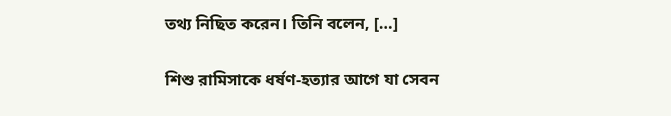তথ্য নিছিত করেন। তিনি বলেন, […]

শিশু রামিসাকে ধর্ষণ-হত্যার আগে যা সেবন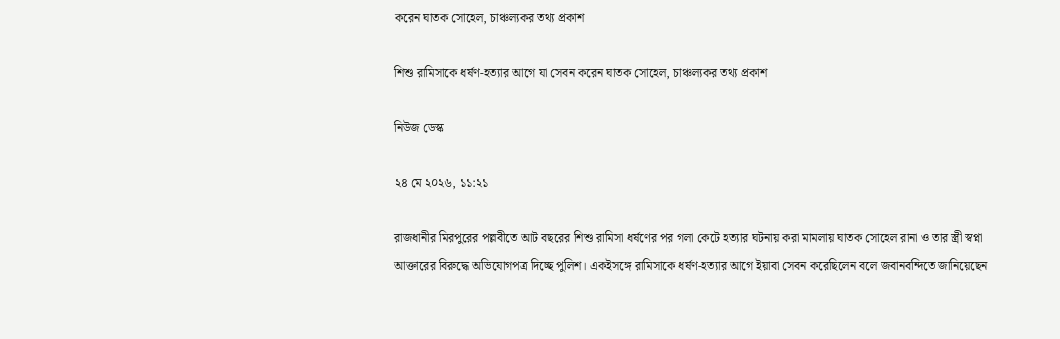করেন ঘাতক সোহেল, চাঞ্চল্যকর তথ্য প্রকাশ

শিশু রামিসাকে ধর্ষণ-হত্যার আগে যা সেবন করেন ঘাতক সোহেল, চাঞ্চল্যকর তথ্য প্রকাশ

নিউজ ডেস্ক

২৪ মে ২০২৬, ১১:২১

রাজধানীর মিরপুরের পল্লবীতে আট বছরের শিশু রামিসা ধর্ষণের পর গলা কেটে হত্যার ঘটনায় করা মামলায় ঘাতক সোহেল রানা ও তার স্ত্রী স্বপ্না আক্তারের বিরুদ্ধে অভিযোগপত্র দিচ্ছে পুলিশ। একইসঙ্গে রামিসাকে ধর্ষণ-হত্যার আগে ইয়াবা সেবন করেছিলেন বলে জবানবন্দিতে জানিয়েছেন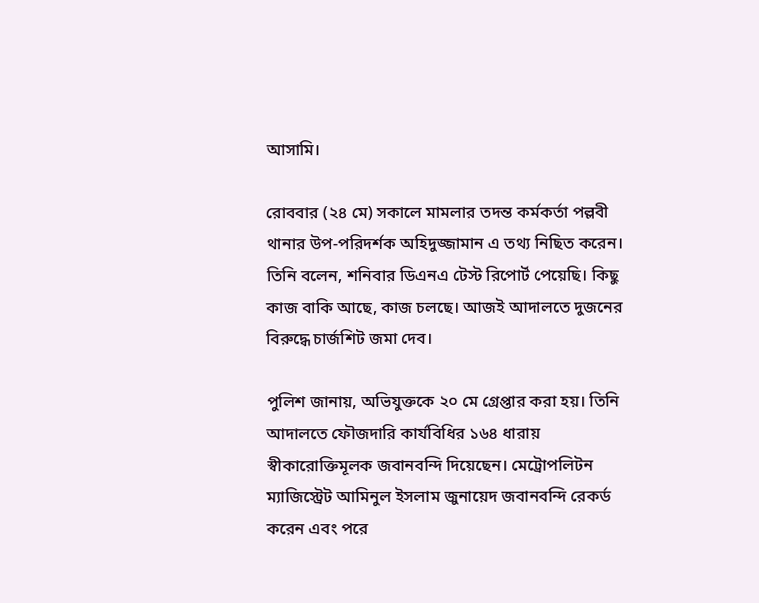আসামি।

রোববার (২৪ মে) সকালে মামলার তদন্ত কর্মকর্তা পল্লবী থানার উপ-পরিদর্শক অহিদুজ্জামান এ তথ্য নিছিত করেন। তিনি বলেন, শনিবার ডিএনএ টেস্ট রিপোর্ট পেয়েছি। কিছু কাজ বাকি আছে, কাজ চলছে। আজই আদালতে দুজনের বিরুদ্ধে চার্জশিট জমা দেব।

পুলিশ জানায়, অভিযুক্তকে ২০ মে গ্রেপ্তার করা হয়। তিনি আদালতে ফৌজদারি কার্যবিধির ১৬৪ ধারায় স্বীকারোক্তিমূলক জবানবন্দি দিয়েছেন। মেট্রোপলিটন ম্যাজিস্ট্রেট আমিনুল ইসলাম জুনায়েদ জবানবন্দি রেকর্ড করেন এবং পরে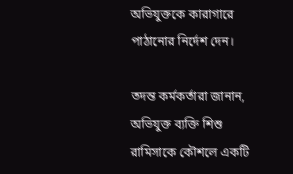অভিযুক্তকে কারাগারে পাঠানোর নির্দেশ দেন।

তদন্ত কর্মকর্তারা জানান, অভিযুক্ত ব্যক্তি শিশু রামিসাকে কৌশলে একটি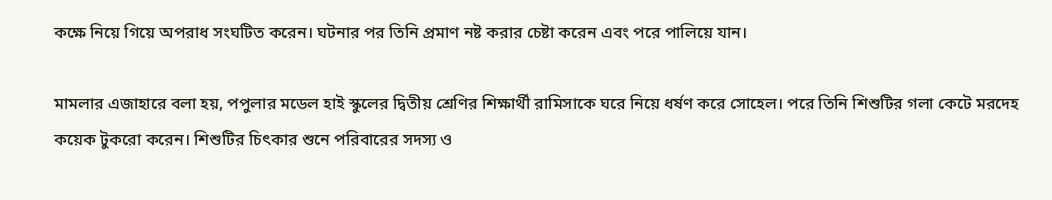কক্ষে নিয়ে গিয়ে অপরাধ সংঘটিত করেন। ঘটনার পর তিনি প্রমাণ নষ্ট করার চেষ্টা করেন এবং পরে পালিয়ে যান।

মামলার এজাহারে বলা হয়, পপুলার মডেল হাই স্কুলের দ্বিতীয় শ্রেণির শিক্ষার্থী রামিসাকে ঘরে নিয়ে ধর্ষণ করে সোহেল। পরে তিনি শিশুটির গলা কেটে মরদেহ কয়েক টুকরো করেন। শিশুটির চিৎকার শুনে পরিবারের সদস্য ও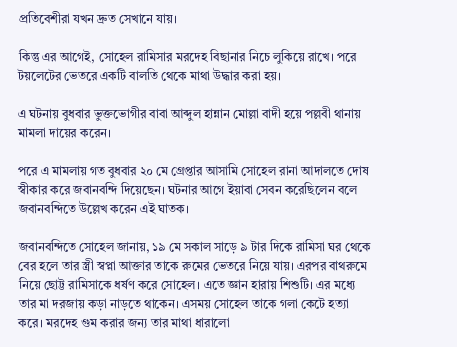প্রতিবেশীরা যখন দ্রুত সেখানে যায়।

কিন্তু এর আগেই, সোহেল রামিসার মরদেহ বিছানার নিচে লুকিয়ে রাখে। পরে টয়লেটের ভেতরে একটি বালতি থেকে মাথা উদ্ধার করা হয়।

এ ঘটনায় বুধবার ভুক্তভোগীর বাবা আব্দুল হান্নান মোল্লা বাদী হয়ে পল্লবী থানায় মামলা দায়ের করেন।

পরে এ মামলায় গত বুধবার ২০ মে গ্রেপ্তার আসামি সোহেল রানা আদালতে দোষ স্বীকার করে জবানবন্দি দিয়েছেন। ঘটনার আগে ইয়াবা সেবন করেছিলেন বলে জবানবন্দিতে উল্লেখ করেন এই ঘাতক।

জবানবন্দিতে সোহেল জানায়, ১৯ মে সকাল সাড়ে ৯ টার দিকে রামিসা ঘর থেকে বের হলে তার স্ত্রী স্বপ্না আক্তার তাকে রুমের ভেতরে নিয়ে যায়। এরপর বাথরুমে নিয়ে ছোট্ট রামিসাকে ধর্ষণ করে সোহেল। এতে জ্ঞান হারায় শিশুটি। এর মধ্যে তার মা দরজায় কড়া নাড়তে থাকেন। এসময় সোহেল তাকে গলা কেটে হত্যা করে। মরদেহ গুম করার জন্য তার মাথা ধারালো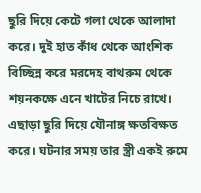ছুরি দিয়ে কেটে গলা থেকে আলাদা করে। দুই হাত কাঁধ থেকে আংশিক বিচ্ছিন্ন করে মরদেহ বাথরুম থেকে শয়নকক্ষে এনে খাটের নিচে রাখে। এছাড়া ছুরি দিয়ে যৌনাঙ্গ ক্ষতবিক্ষত করে। ঘটনার সময় তার স্ত্রী একই রুমে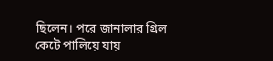ছিলেন। পরে জানালার গ্রিল কেটে পালিয়ে যায়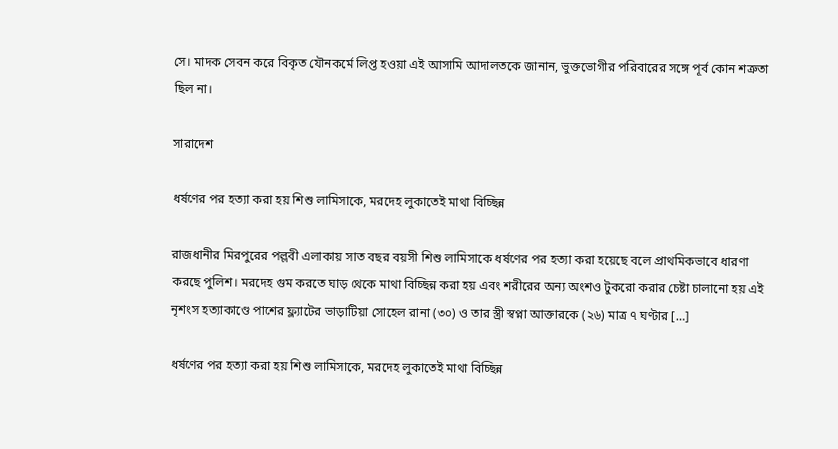সে। মাদক সেবন করে বিকৃত যৌনকর্মে লিপ্ত হওয়া এই আসামি আদালতকে জানান, ভুক্তভোগীর পরিবারের সঙ্গে পূর্ব কোন শত্রুতা ছিল না।

সারাদেশ

ধর্ষণের পর হত্যা করা হয় শিশু লামিসাকে, মরদেহ লুকাতেই মাথা বিচ্ছিন্ন

রাজধানীর মিরপুরের পল্লবী এলাকায় সাত বছর বয়সী শিশু লামিসাকে ধর্ষণের পর হত্যা করা হয়েছে বলে প্রাথমিকভাবে ধারণা করছে পুলিশ। মরদেহ গুম করতে ঘাড় থেকে মাথা বিচ্ছিন্ন করা হয় এবং শরীরের অন্য অংশও টুকরো করার চেষ্টা চালানো হয় এই নৃশংস হত্যাকাণ্ডে পাশের ফ্ল্যাটের ভাড়াটিয়া সোহেল রানা (৩০) ও তার স্ত্রী স্বপ্না আক্তারকে (২৬) মাত্র ৭ ঘণ্টার […]

ধর্ষণের পর হত্যা করা হয় শিশু লামিসাকে, মরদেহ লুকাতেই মাথা বিচ্ছিন্ন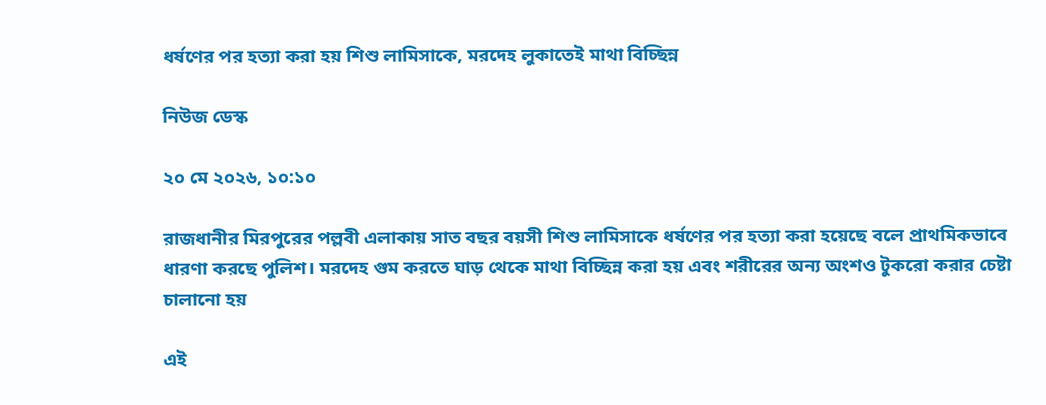ধর্ষণের পর হত্যা করা হয় শিশু লামিসাকে, মরদেহ লুকাতেই মাথা বিচ্ছিন্ন

নিউজ ডেস্ক

২০ মে ২০২৬, ১০:১০

রাজধানীর মিরপুরের পল্লবী এলাকায় সাত বছর বয়সী শিশু লামিসাকে ধর্ষণের পর হত্যা করা হয়েছে বলে প্রাথমিকভাবে ধারণা করছে পুলিশ। মরদেহ গুম করতে ঘাড় থেকে মাথা বিচ্ছিন্ন করা হয় এবং শরীরের অন্য অংশও টুকরো করার চেষ্টা চালানো হয়

এই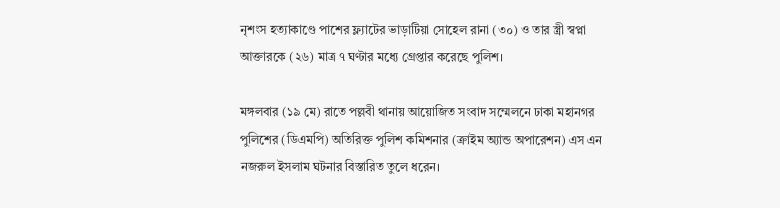নৃশংস হত্যাকাণ্ডে পাশের ফ্ল্যাটের ভাড়াটিয়া সোহেল রানা (৩০) ও তার স্ত্রী স্বপ্না আক্তারকে (২৬) মাত্র ৭ ঘণ্টার মধ্যে গ্রেপ্তার করেছে পুলিশ।

মঙ্গলবার (১৯ মে) রাতে পল্লবী থানায় আয়োজিত সংবাদ সম্মেলনে ঢাকা মহানগর পুলিশের (ডিএমপি) অতিরিক্ত পুলিশ কমিশনার (ক্রাইম অ্যান্ড অপারেশন) এস এন নজরুল ইসলাম ঘটনার বিস্তারিত তুলে ধরেন।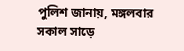পুলিশ জানায়, মঙ্গলবার সকাল সাড়ে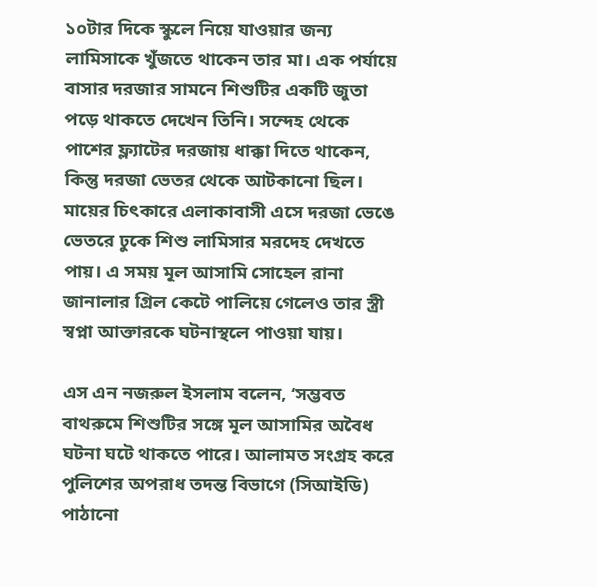১০টার দিকে স্কুলে নিয়ে যাওয়ার জন্য লামিসাকে খুঁজতে থাকেন তার মা। এক পর্যায়ে বাসার দরজার সামনে শিশুটির একটি জুতা পড়ে থাকতে দেখেন তিনি। সন্দেহ থেকে পাশের ফ্ল্যাটের দরজায় ধাক্কা দিতে থাকেন, কিন্তু দরজা ভেতর থেকে আটকানো ছিল। মায়ের চিৎকারে এলাকাবাসী এসে দরজা ভেঙে ভেতরে ঢুকে শিশু লামিসার মরদেহ দেখতে পায়। এ সময় মূল আসামি সোহেল রানা জানালার গ্রিল কেটে পালিয়ে গেলেও তার স্ত্রী স্বপ্না আক্তারকে ঘটনাস্থলে পাওয়া যায়।

এস এন নজরুল ইসলাম বলেন, ‘সম্ভবত বাথরুমে শিশুটির সঙ্গে মূল আসামির অবৈধ ঘটনা ঘটে থাকতে পারে। আলামত সংগ্রহ করে পুলিশের অপরাধ তদন্ত বিভাগে (সিআইডি) পাঠানো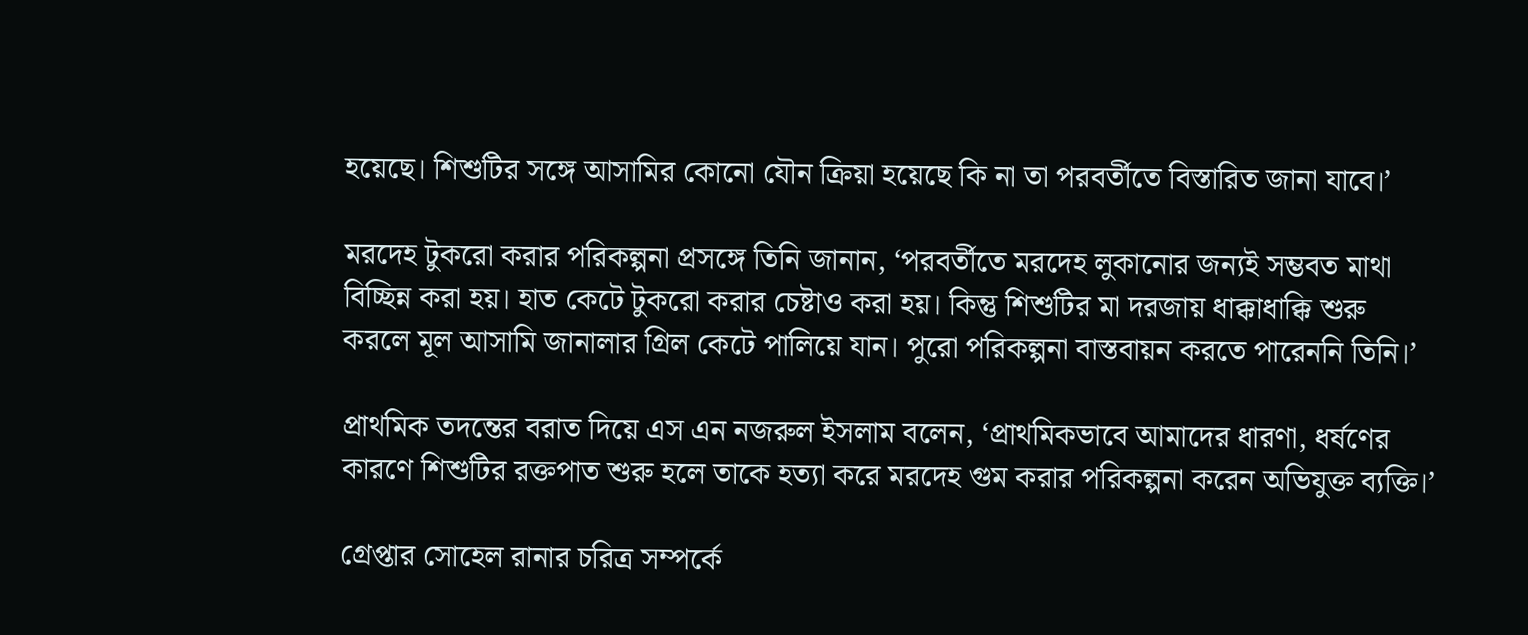হয়েছে। শিশুটির সঙ্গে আসামির কোনো যৌন ক্রিয়া হয়েছে কি না তা পরবর্তীতে বিস্তারিত জানা যাবে।’

মরদেহ টুকরো করার পরিকল্পনা প্রসঙ্গে তিনি জানান, ‘পরবর্তীতে মরদেহ লুকানোর জন্যই সম্ভবত মাথা বিচ্ছিন্ন করা হয়। হাত কেটে টুকরো করার চেষ্টাও করা হয়। কিন্তু শিশুটির মা দরজায় ধাক্কাধাক্কি শুরু করলে মূল আসামি জানালার গ্রিল কেটে পালিয়ে যান। পুরো পরিকল্পনা বাস্তবায়ন করতে পারেননি তিনি।’

প্রাথমিক তদন্তের বরাত দিয়ে এস এন নজরুল ইসলাম বলেন, ‘প্রাথমিকভাবে আমাদের ধারণা, ধর্ষণের কারণে শিশুটির রক্তপাত শুরু হলে তাকে হত্যা করে মরদেহ গুম করার পরিকল্পনা করেন অভিযুক্ত ব্যক্তি।’

গ্রেপ্তার সোহেল রানার চরিত্র সম্পর্কে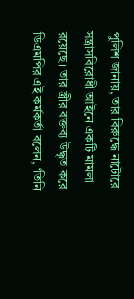পুলিশ জানায়, তার বিরুদ্ধে নাটোরে সন্ত্রাসবিরোধী আইনে একটি মামলা রয়েছে। তার স্ত্রীর বক্তব্য উদ্ধৃত করে ডিএমপির এই কর্মকর্তা বলেন, ‘তিনি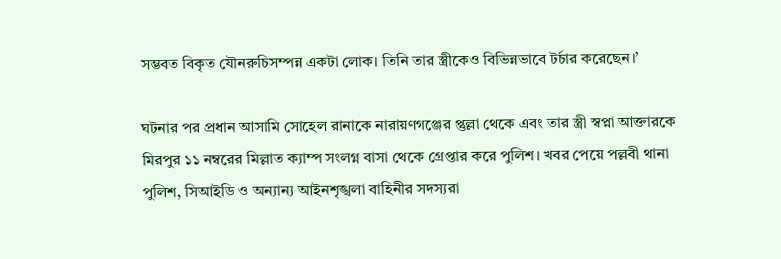সম্ভবত বিকৃত যৌনরুচিসম্পন্ন একটা লোক। তিনি তার স্ত্রীকেও বিভিন্নভাবে টর্চার করেছেন।’

ঘটনার পর প্রধান আসামি সোহেল রানাকে নারায়ণগঞ্জের প্তুল্লা থেকে এবং তার স্ত্রী স্বপ্না আক্তারকে মিরপুর ১১ নম্বরের মিল্লাত ক্যাম্প সংলগ্ন বাসা থেকে গ্রেপ্তার করে পুলিশ। খবর পেয়ে পল্লবী থানা পুলিশ, সিআইডি ও অন্যান্য আইনশৃঙ্খলা বাহিনীর সদস্যরা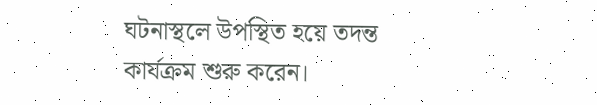ঘটনাস্থলে উপস্থিত হয়ে তদন্ত কার্যক্রম শুরু করেন।